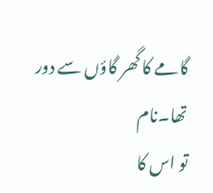گامے کا گھر گاؤں سے دور تھا۔نام
تو اس کا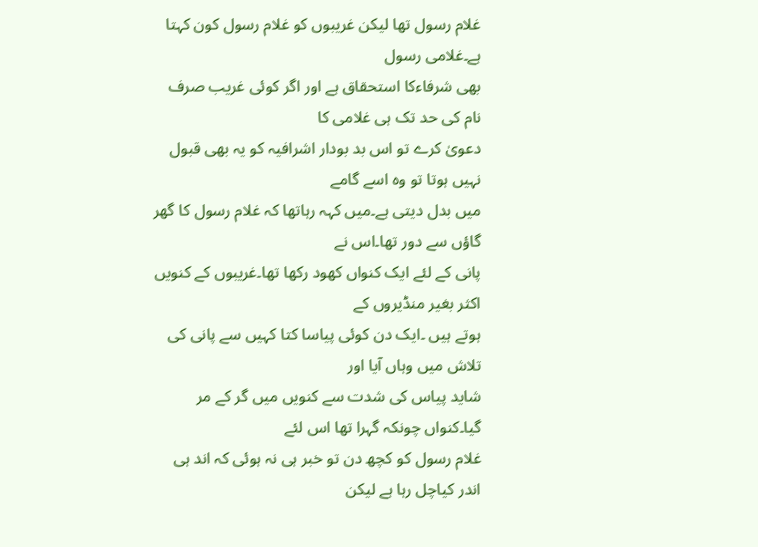غلام رسول تھا لیکن غریبوں کو غلام رسول کون کہتا ہے۔غلامی رسول
بھی شرفاءکا استحقاق ہے اور اگر کوئی غریب صرف نام کی حد تک ہی غلامی کا
دعویٰ کرے تو اس بد بودار اشرافیہ کو یہ بھی قبول نہیں ہوتا تو وہ اسے گامے
میں بدل دیتی ہے۔میں کہہ رہاتھا کہ غلام رسول کا گھر گاؤں سے دور تھا۔اس نے
پانی کے لئے ایک کنواں کھود رکھا تھا۔غریبوں کے کنویں اکثر بغیر منڈیروں کے
ہوتے ہیں ۔ایک دن کوئی پیاسا کتا کہیں سے پانی کی تلاش میں وہاں آیا اور
شاید پیاس کی شدت سے کنویں میں گر کے مر گیا۔کنواں چونکہ گہرا تھا اس لئے
غلام رسول کو کچھ دن تو خبر ہی نہ ہوئی کہ اند ہی اندر کیاچل رہا ہے لیکن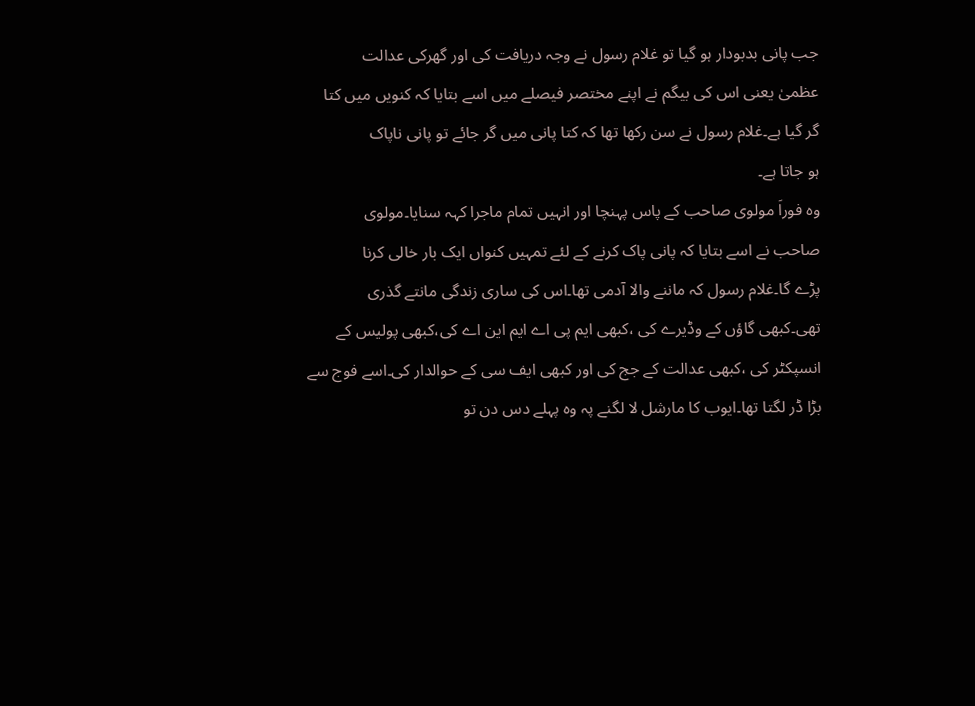جب پانی بدبودار ہو گیا تو غلام رسول نے وجہ دریافت کی اور گھرکی عدالت
عظمیٰ یعنی اس کی بیگم نے اپنے مختصر فیصلے میں اسے بتایا کہ کنویں میں کتا
گر گیا ہے۔غلام رسول نے سن رکھا تھا کہ کتا پانی میں گر جائے تو پانی ناپاک
ہو جاتا ہے۔
وہ فوراَ مولوی صاحب کے پاس پہنچا اور انہیں تمام ماجرا کہہ سنایا۔مولوی
صاحب نے اسے بتایا کہ پانی پاک کرنے کے لئے تمہیں کنواں ایک بار خالی کرنا
پڑے گا۔غلام رسول کہ ماننے والا آدمی تھا۔اس کی ساری زندگی مانتے گذری
تھی۔کبھی گاؤں کے وڈیرے کی ،کبھی ایم پی اے ایم این اے کی،کبھی پولیس کے
انسپکٹر کی ،کبھی عدالت کے جج کی اور کبھی ایف سی کے حوالدار کی۔اسے فوج سے
بڑا ڈر لگتا تھا۔ایوب کا مارشل لا لگنے پہ وہ پہلے دس دن تو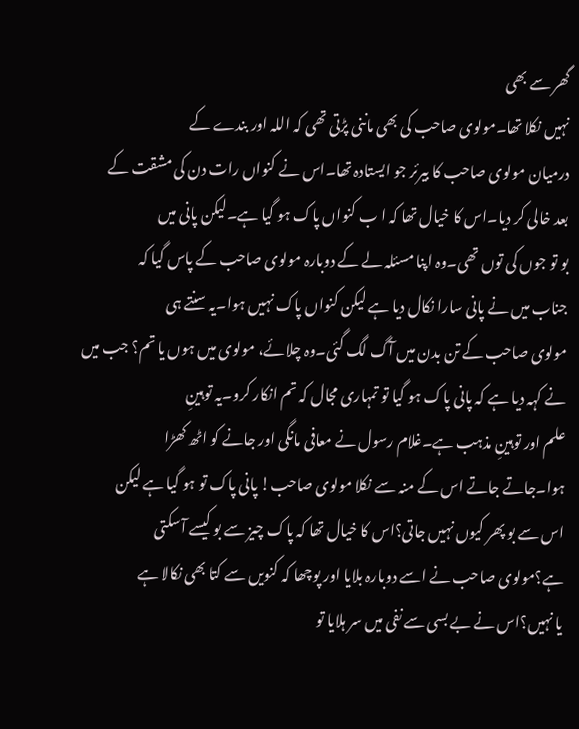گھر سے بھی
نہیں نکلا تھا۔مولوی صاحب کی بھی ماننی پڑتی تھی کہ اللہ اور بندے کے
درمیان مولوی صاحب کا بیرئر جو ایستادہ تھا۔اس نے کنواں رات دن کی مشقت کے
بعد خالی کر دیا۔اس کا خیال تھا کہ ا ب کنواں پاک ہو گیا ہے۔لیکن پانی میں
بو تو جوں کی توں تھی۔وہ اپنا مسئلہ لے کے دوبارہ مولوی صاحب کے پاس گیا کہ
جناب میں نے پانی سارا نکال دیا ہے لیکن کنواں پاک نہیں ہوا۔یہ سنتے ہی
مولوی صاحب کے تن بدن میں آگ لگ گئی۔وہ چلائے، مولوی میں ہوں یا تم؟ جب میں
نے کہہ دیا ہے کہ پانی پاک ہو گیا تو تمہاری مجال کہ تم انکار کرو۔یہ توہینِ
علم اور توہینِ مذہب ہے۔غلام رسول نے معافی مانگی اور جانے کو اٹھ کھڑا
ہوا۔جاتے جاتے اس کے منہ سے نکلا مولوی صاحب! پانی پاک تو ہو گیا ہے لیکن
اس سے بو پھر کیوں نہیں جاتی؟اس کا خیال تھا کہ پاک چیز سے بو کیسے آسکتی
ہے؟مولوی صاحب نے اسے دوبارہ بلایا اور پوچھا کہ کنویں سے کتا بھی نکالا ہے
یا نہیں؟اس نے بے بسی سے نفی میں سر ہلایا تو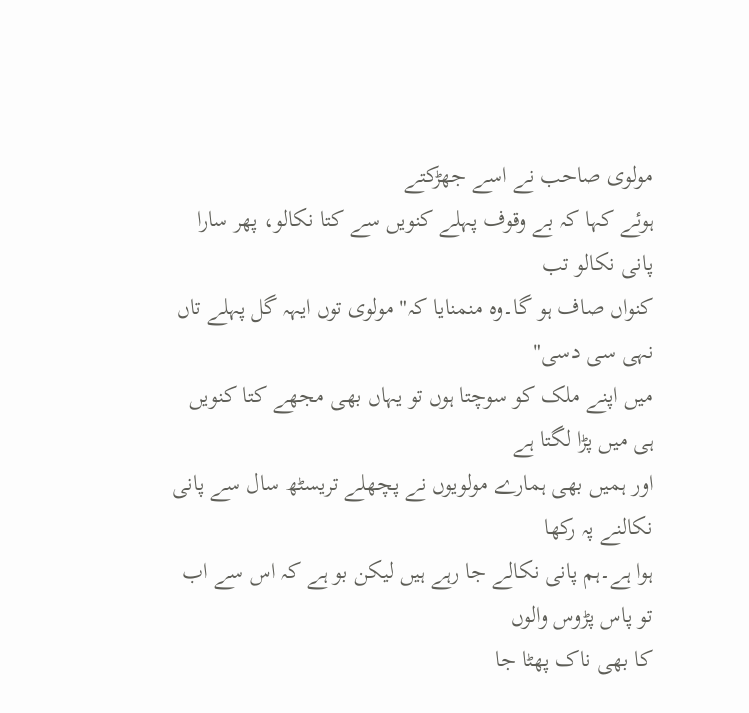مولوی صاحب نے اسے جھڑکتے
ہوئے کہا کہ بے وقوف پہلے کنویں سے کتا نکالو، پھر سارا پانی نکالو تب
کنواں صاف ہو گا۔وہ منمنایا کہ" مولوی توں ایہہ گل پہلے تاں نہی سی دسی"
میں اپنے ملک کو سوچتا ہوں تو یہاں بھی مجھے کتا کنویں ہی میں پڑا لگتا ہے
اور ہمیں بھی ہمارے مولویوں نے پچھلے تریسٹھ سال سے پانی نکالنے پہ رکھا
ہوا ہے۔ہم پانی نکالے جا رہے ہیں لیکن بو ہے کہ اس سے اب تو پاس پڑوس والوں
کا بھی ناک پھٹا جا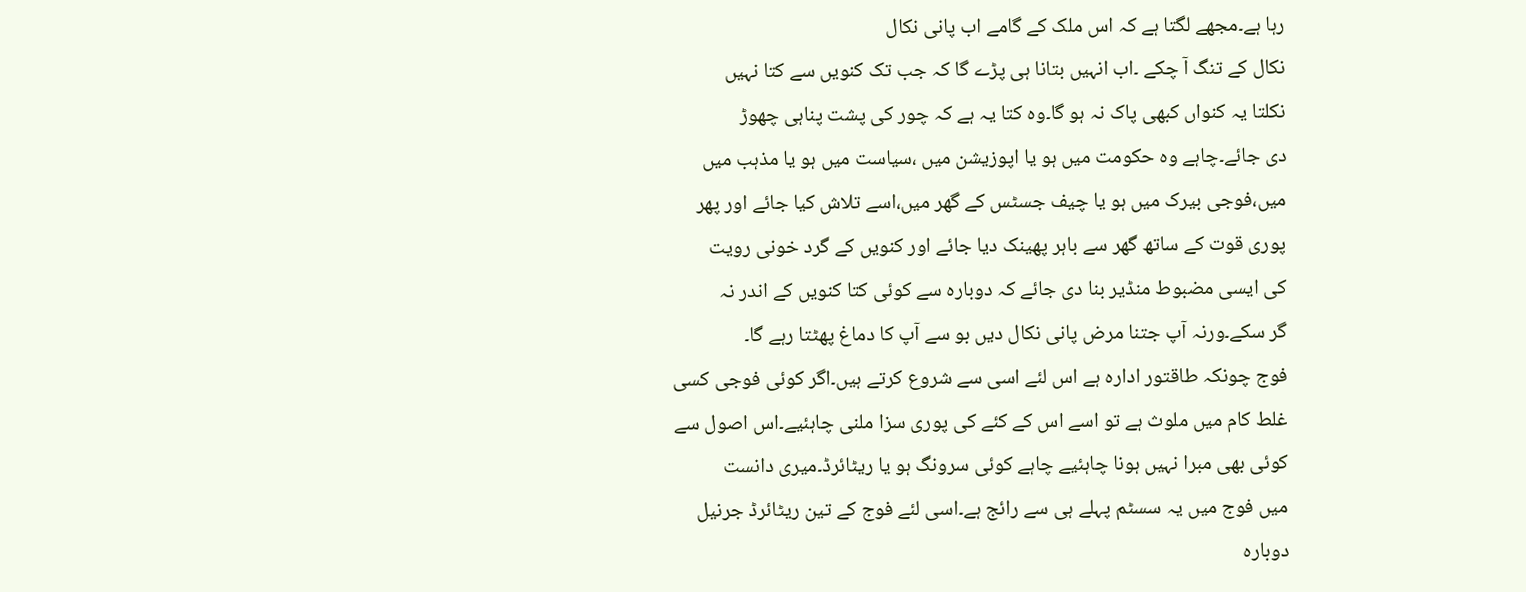رہا ہے۔مجھے لگتا ہے کہ اس ملک کے گامے اب پانی نکال
نکال کے تنگ آ چکے ۔اب انہیں بتانا ہی پڑے گا کہ جب تک کنویں سے کتا نہیں
نکلتا یہ کنواں کبھی پاک نہ ہو گا۔وہ کتا یہ ہے کہ چور کی پشت پناہی چھوڑ
دی جائے۔چاہے وہ حکومت میں ہو یا اپوزیشن میں ،سیاست میں ہو یا مذہب میں
میں،فوجی بیرک میں ہو یا چیف جسٹس کے گھر میں،اسے تلاش کیا جائے اور پھر
پوری قوت کے ساتھ گھر سے باہر پھینک دیا جائے اور کنویں کے گرد خونی رویت
کی ایسی مضبوط منڈیر بنا دی جائے کہ دوبارہ سے کوئی کتا کنویں کے اندر نہ
گر سکے۔ورنہ آپ جتنا مرض پانی نکال دیں بو سے آپ کا دماغ پھٹتا رہے گا۔
فوج چونکہ طاقتور ادارہ ہے اس لئے اسی سے شروع کرتے ہیں۔اگر کوئی فوجی کسی
غلط کام میں ملوث ہے تو اسے اس کے کئے کی پوری سزا ملنی چاہئیے۔اس اصول سے
کوئی بھی مبرا نہیں ہونا چاہئیے چاہے کوئی سرونگ ہو یا ریٹائرڈ۔میری دانست
میں فوج میں یہ سسٹم پہلے ہی سے رائج ہے۔اسی لئے فوج کے تین ریٹائرڈ جرنیل
دوبارہ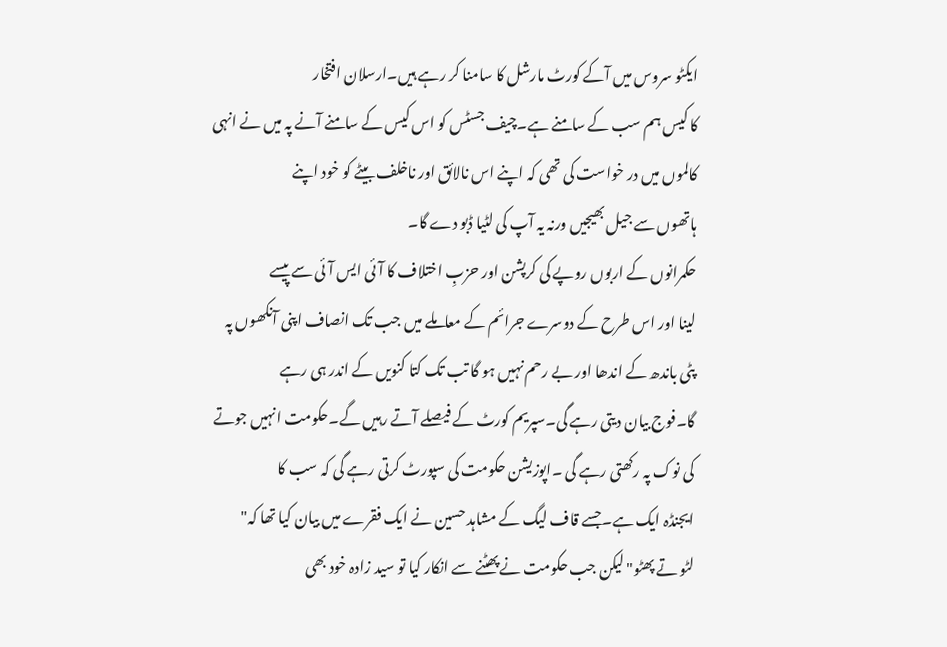ایکٹو سروس میں آکے کورٹ مارشل کا سامنا کر رہے ہیں۔ارسلان افتخار
کا کیس ہم سب کے سامنے ہے۔چیف جسٹس کو اس کیس کے سامنے آنے پہ میں نے انہی
کالموں میں در خواست کی تھی کہ اپنے اس نالائق اور ناخلف بیٹے کو خود اپنے
ہاتھوں سے جیل بھیجیں ورنہ یہ آپ کی لٹیا ڈبو دے گا۔
حکمرانوں کے اربوں روپے کی کرپشن اور حزبِ اختلاف کا آئی ایس آئی سے پیسے
لینا اور اس طرح کے دوسرے جرائم کے معاملے میں جب تک انصاف اپنی آنکھوں پہ
پٹی باندھ کے اندھا اور بے رحم نہیں ہو گا تب تک کتا کنویں کے اندر ہی رہے
گا۔فوج بیان دیتی رہے گی۔سپریم کورٹ کے فیصلے آتے رہیں گے۔حکومت انہیں جوتے
کی نوک پہ رکھتی رہے گی ۔اپوزیشن حکومت کی سپورٹ کرتی رہے گی کہ سب کا
ایجنڈہ ایک ہے۔جسے قاف لیگ کے مشاہد حسین نے ایک فقرے میں بیان کیا تھا کہ"
لٹو تے پھٹو"لیکن جب حکومت نے پھٹنے سے انکار کیا تو سید زادہ خود بھی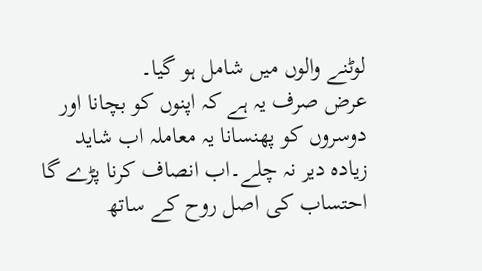لوٹنے والوں میں شامل ہو گیا۔
عرض صرف یہ ہے کہ اپنوں کو بچانا اور دوسروں کو پھنسانا یہ معاملہ اب شاید
زیادہ دیر نہ چلے۔اب انصاف کرنا پڑے گا احتساب کی اصل روح کے ساتھ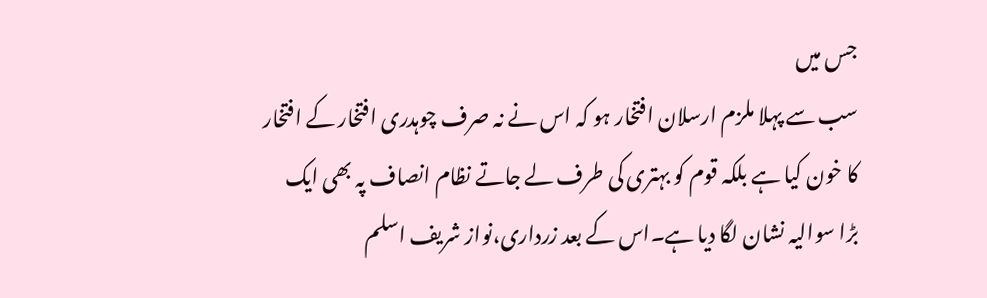جس میں
سب سے پہلا ملزم ارسلان افتخار ہو کہ اس نے نہ صرف چوہدری افتخار کے افتخار
کا خون کیا ہے بلکہ قوم کو بہتری کی طرف لے جاتے نظام انصاف پہ بھی ایک
بڑا سوالیہ نشان لگا دیا ہے۔اس کے بعد زرداری،نواز شریف اسلم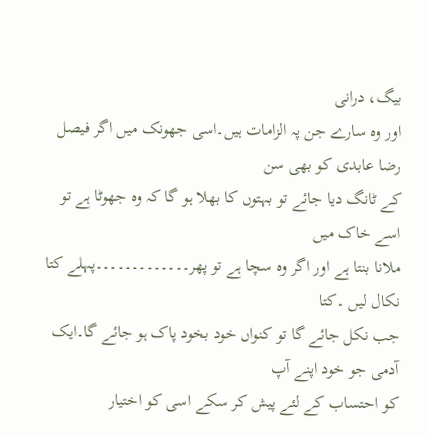بیگ، درانی
اور وہ سارے جن پہ الزامات ہیں۔اسی جھونک میں اگر فیصل رضا عابدی کو بھی سن
کے ٹانگ دیا جائے تو بہتوں کا بھلا ہو گا کہ وہ جھوٹا ہے تو اسے خاک میں
ملانا بنتا ہے اور اگر وہ سچا ہے تو پھر۔۔۔۔۔۔۔۔۔۔۔۔۔پہلے کتا نکال لیں ۔کتا
جب نکل جائے گا تو کنواں خود بخود پاک ہو جائے گا۔ایک آدمی جو خود اپنے آپ
کو احتساب کے لئے پیش کر سکے اسی کو اختیار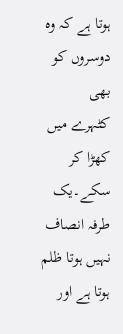ہوتا ہے کہ وہ دوسروں کو بھی
کٹہرے میں کھڑا کر سکے۔یک طرفہ انصاف نہیں ہوتا ظلم ہوتا ہے اور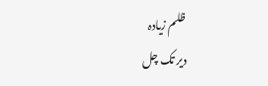ظلم زیادہ
دیر تک چل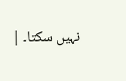نہیں سکتا۔ |